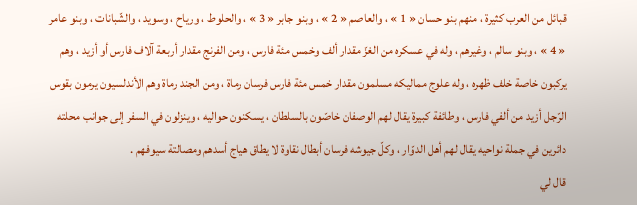قبائل من العرب كثيرة ، منهم بنو حسان « 1 » ، والعاصم « 2 » ، وبنو جابر « 3 » ، والحلوط ، ورياح ، وسويد ، والشّبانات ، وبنو عامر « 4 » ، وبنو سالم ، وغيرهم ، وله في عسكره من الغزّ مقدار ألف وخمس مئة فارس ، ومن الفرنج مقدار أربعة آلاف فارس أو أزيد ، وهم يركبون خاصة خلف ظهره ، وله علوج مماليكه مسلمون مقدار خمس مئة فارس فرسان رماة ، ومن الجند رماة وهم الأندلسيون يرمون بقوس الرّجل أزيد من ألفي فارس ، وطائفة كبيرة يقال لهم الوصفان خاصّون بالسلطان ، يسكنون حواليه ، وينزلون في السفر إلى جوانب محلته دائرين في جملة نواحيه يقال لهم أهل الدوّار ، وكلّ جيوشه فرسان أبطال نقاوة لا يطاق هياج أسدهم ومصالتة سيوفهم .
قال لي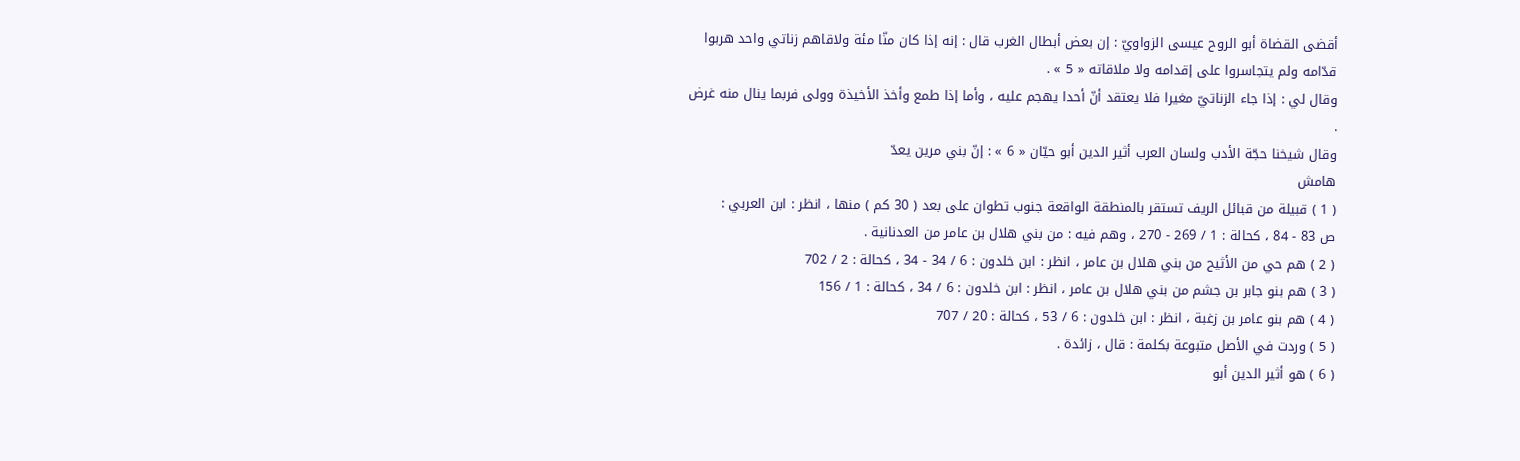أقضى القضاة أبو الروح عيسى الزواويّ : إن بعض أبطال الغرب قال : إنه إذا كان منّا مئة ولاقاهم زناتي واحد هربوا قدّامه ولم يتجاسروا على إقدامه ولا ملاقاته « 5 » .
وقال لي : إذا جاء الزناتيّ مغيرا فلا يعتقد أنّ أحدا يهجم عليه ، وأما إذا طمع وأخذ الأخيذة وولى فربما ينال منه غرض .
وقال شيخنا حجّة الأدب ولسان العرب أثير الدين أبو حيّان « 6 » : إنّ بني مرين يعدّ
هامش
( 1 ) قبيلة من قبائل الريف تستقر بالمنطقة الواقعة جنوب تطوان على بعد ( 30 كم ) منها ، انظر : ابن العربي :
ص 83 - 84 ، كحالة : 1 / 269 - 270 ، وهم فيه : من بني هلال بن عامر من العدنانية .
( 2 ) هم حي من الأثيح من بني هلال بن عامر ، انظر : ابن خلدون : 6 / 34 - 34 ، كحالة : 2 / 702
( 3 ) هم بنو جابر بن جشم من بني هلال بن عامر ، انظر : ابن خلدون : 6 / 34 ، كحالة : 1 / 156
( 4 ) هم بنو عامر بن زغبة ، انظر : ابن خلدون : 6 / 53 ، كحالة : 20 / 707
( 5 ) وردت في الأصل متبوعة بكلمة : قال ، زائدة .
( 6 ) هو أثير الدين أبو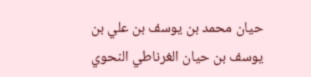حيان محمد بن يوسف بن علي بن يوسف بن حيان الغرناطي النحوي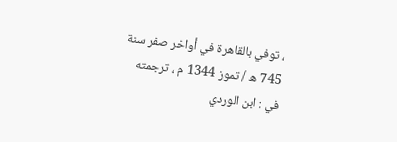، توفي بالقاهرة في أواخر صفر سنة 745 ه / تموز 1344 م ، ترجمته في : ابن الوردي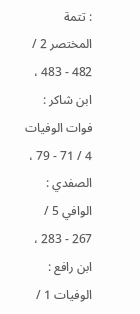: تتمة المختصر 2 / 482 - 483 ، ابن شاكر :
فوات الوفيات 4 / 71 - 79 ، الصفدي : الوافي 5 / 267 - 283 ، ابن رافع : الوفيات 1 /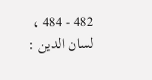482 - 484 ، لسان الدين :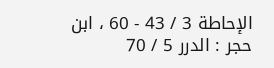الإحاطة 3 / 43 - 60 ، ابن حجر : الدرر 5 / 70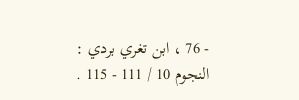- 76 ، ابن تغري بردي : النجوم 10 / 111 - 115 .